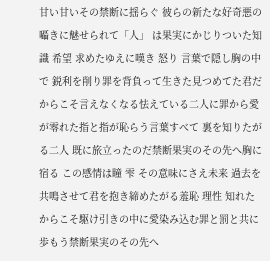甘い甘いその禁断に揺らぐ 彼らの新たな好奇悪の囁きに魅せられて「人」 は果実にかじりついた知識 希望 求めたゆえに嘆き 怒り 言葉で隠し胸の中で 鋭利を削り罪を背負って生きた見つめてた君だからこそ言えなくなる怯えている二人に罪から愛が零れた指と指が恥らう言葉すべて 裏を知りたがる二人 既に旅立ったのだ禁断果実のその先へ胸に宿る この感情は瞳 雫 その意味にさえ未来 過去を共鳴させて君を抱き締めたがる羞恥 理性 知れたからこそ駆け引きの中に愛染み込む罪と罰と共に歩もう禁断果実のその先へ